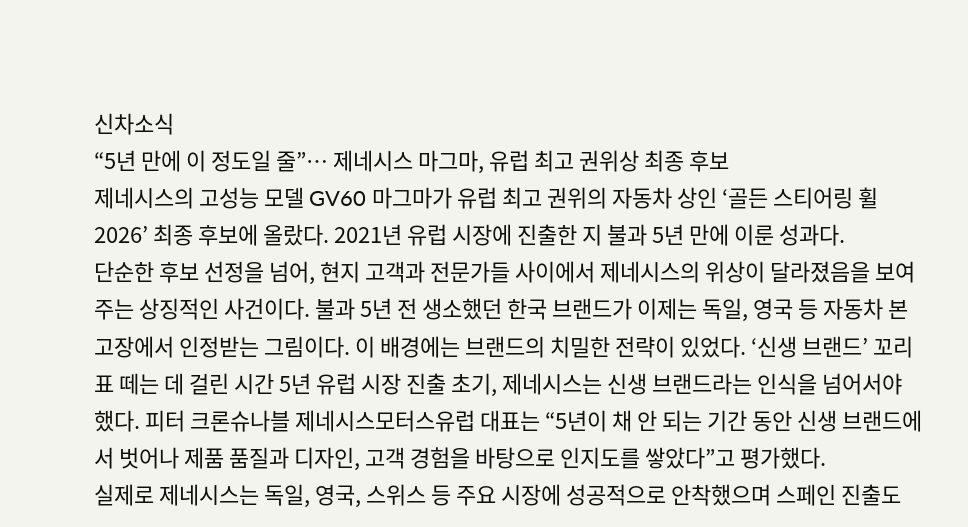신차소식
“5년 만에 이 정도일 줄”… 제네시스 마그마, 유럽 최고 권위상 최종 후보
제네시스의 고성능 모델 GV60 마그마가 유럽 최고 권위의 자동차 상인 ‘골든 스티어링 휠 2026’ 최종 후보에 올랐다. 2021년 유럽 시장에 진출한 지 불과 5년 만에 이룬 성과다.
단순한 후보 선정을 넘어, 현지 고객과 전문가들 사이에서 제네시스의 위상이 달라졌음을 보여주는 상징적인 사건이다. 불과 5년 전 생소했던 한국 브랜드가 이제는 독일, 영국 등 자동차 본고장에서 인정받는 그림이다. 이 배경에는 브랜드의 치밀한 전략이 있었다. ‘신생 브랜드’ 꼬리표 떼는 데 걸린 시간 5년 유럽 시장 진출 초기, 제네시스는 신생 브랜드라는 인식을 넘어서야 했다. 피터 크론슈나블 제네시스모터스유럽 대표는 “5년이 채 안 되는 기간 동안 신생 브랜드에서 벗어나 제품 품질과 디자인, 고객 경험을 바탕으로 인지도를 쌓았다”고 평가했다.
실제로 제네시스는 독일, 영국, 스위스 등 주요 시장에 성공적으로 안착했으며 스페인 진출도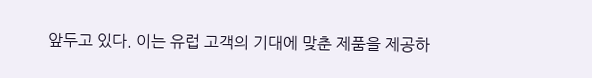앞두고 있다. 이는 유럽 고객의 기대에 맞춘 제품을 제공하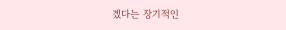겠다는 장기적인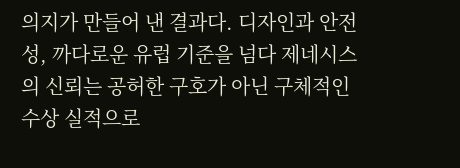의지가 만들어 낸 결과다. 디자인과 안전성, 까다로운 유럽 기준을 넘다 제네시스의 신뢰는 공허한 구호가 아닌 구체적인 수상 실적으로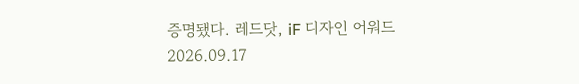증명됐다. 레드닷, iF 디자인 어워드
2026.09.17